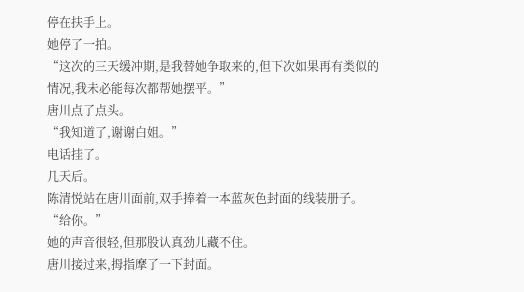停在扶手上。
她停了一拍。
“这次的三天缓冲期,是我替她争取来的,但下次如果再有类似的情况,我未必能每次都帮她摆平。”
唐川点了点头。
“我知道了,谢谢白姐。”
电话挂了。
几天后。
陈清悦站在唐川面前,双手捧着一本蓝灰色封面的线装册子。
“给你。”
她的声音很轻,但那股认真劲儿藏不住。
唐川接过来,拇指摩了一下封面。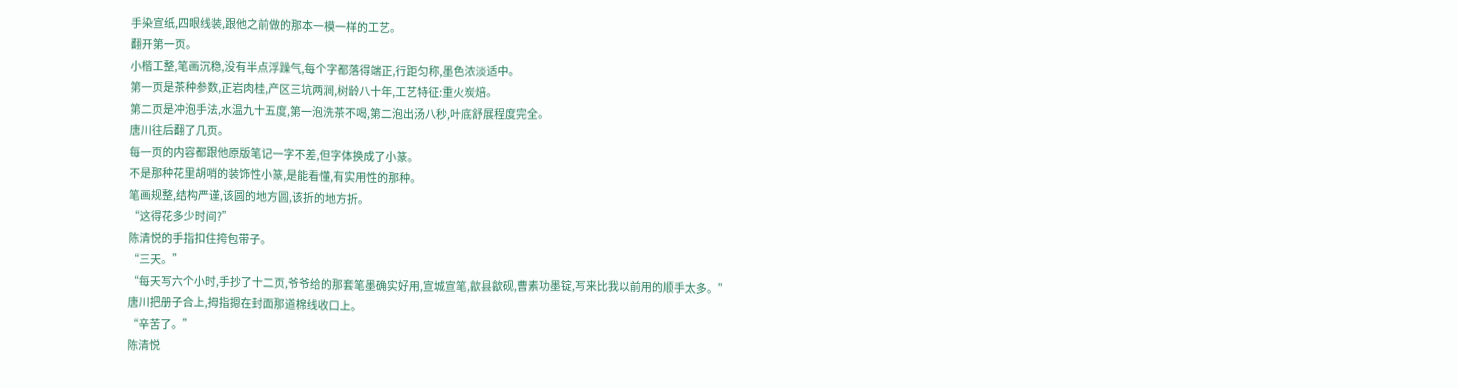手染宣纸,四眼线装,跟他之前做的那本一模一样的工艺。
翻开第一页。
小楷工整,笔画沉稳,没有半点浮躁气,每个字都落得端正,行距匀称,墨色浓淡适中。
第一页是茶种参数,正岩肉桂,产区三坑两涧,树龄八十年,工艺特征:重火炭焙。
第二页是冲泡手法,水温九十五度,第一泡洗茶不喝,第二泡出汤八秒,叶底舒展程度完全。
唐川往后翻了几页。
每一页的内容都跟他原版笔记一字不差,但字体换成了小篆。
不是那种花里胡哨的装饰性小篆,是能看懂,有实用性的那种。
笔画规整,结构严谨,该圆的地方圆,该折的地方折。
“这得花多少时间?”
陈清悦的手指扣住挎包带子。
“三天。”
“每天写六个小时,手抄了十二页,爷爷给的那套笔墨确实好用,宣城宣笔,歙县歙砚,曹素功墨锭,写来比我以前用的顺手太多。”
唐川把册子合上,拇指摁在封面那道棉线收口上。
“辛苦了。”
陈清悦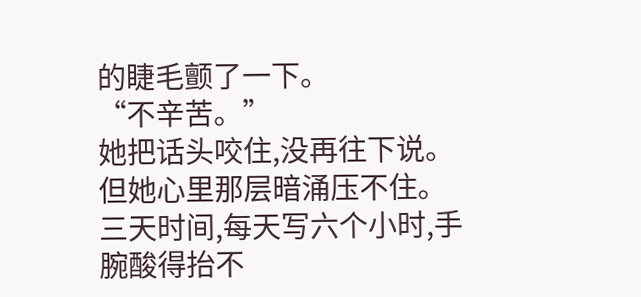的睫毛颤了一下。
“不辛苦。”
她把话头咬住,没再往下说。
但她心里那层暗涌压不住。
三天时间,每天写六个小时,手腕酸得抬不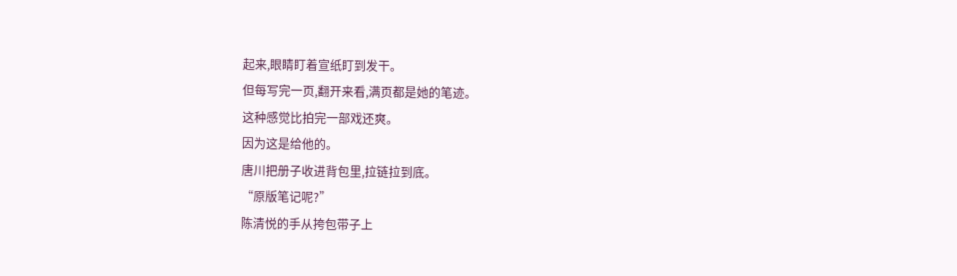起来,眼睛盯着宣纸盯到发干。
但每写完一页,翻开来看,满页都是她的笔迹。
这种感觉比拍完一部戏还爽。
因为这是给他的。
唐川把册子收进背包里,拉链拉到底。
“原版笔记呢?”
陈清悦的手从挎包带子上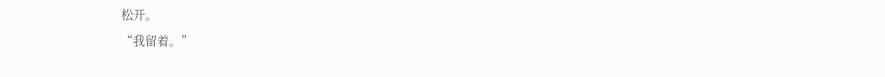松开。
“我留着。”